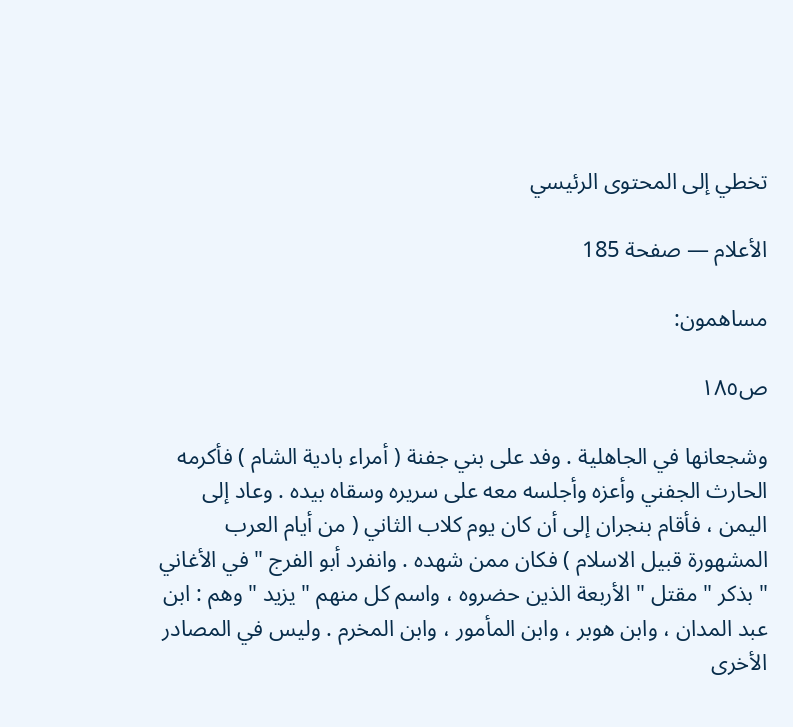تخطي إلى المحتوى الرئيسي

الأعلام — صفحة 185

مساهمون:

ص١٨٥

وشجعانها في الجاهلية . وفد على بني جفنة ( أمراء بادية الشام ) فأكرمه الحارث الجفني وأعزه وأجلسه معه على سريره وسقاه بيده . وعاد إلى اليمن ، فأقام بنجران إلى أن كان يوم كلاب الثاني ( من أيام العرب المشهورة قبيل الاسلام ) فكان ممن شهده . وانفرد أبو الفرج " في الأغاني " بذكر " مقتل " الأربعة الذين حضروه ، واسم كل منهم " يزيد " وهم : ابن عبد المدان ، وابن هوبر ، وابن المأمور ، وابن المخرم . وليس في المصادر الأخرى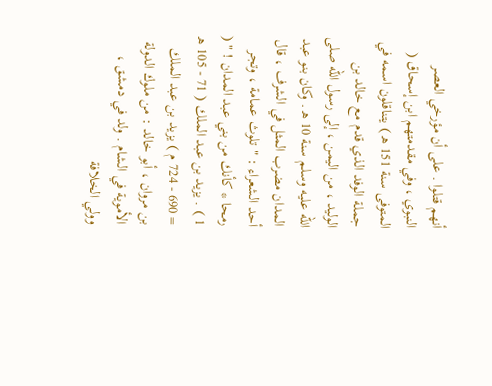أنهم قتلوا . على أن مؤرخي العصر النبوي ، وفي مقدمتهم ابن إسحاق ( المتوفى سنة 151 ه‍ ) يتناقلون اسمه في جملة الوفد الذي قدم مع خالد بن الوليد ، من اليمن ، إلى رسول الله صلى الله عليه وسلم سنة 10 ه‍ . وكان بنو عبد المدان مضرب المثل في الشرف ، قال أحد الشعراء : " تلوث عمامة ، وتجر رمحا * كأنك من بني عبد المدان ! " ( 1 ) . يزيد بن عبد الملك ( 71 - 105 ه‍ = 690 - 724 م ) يزيد بن عبد الملك بن مروان ، أبو خالد : من ملوك الدولة الأموية في الشام . ولد في دمشق ، وولي الخلافة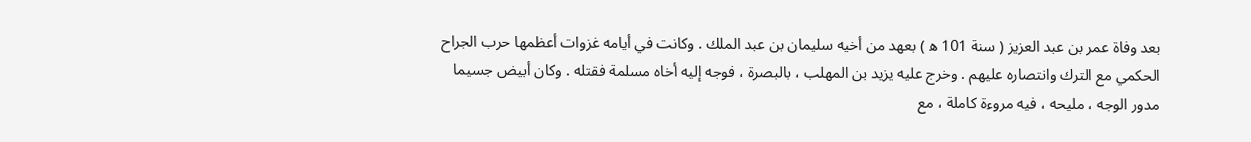بعد وفاة عمر بن عبد العزيز ( سنة 101 ه‍ ) بعهد من أخيه سليمان بن عبد الملك . وكانت في أيامه غزوات أعظمها حرب الجراح الحكمي مع الترك وانتصاره عليهم . وخرج عليه يزيد بن المهلب ، بالبصرة ، فوجه إليه أخاه مسلمة فقتله . وكان أبيض جسيما مدور الوجه ، مليحه ، فيه مروءة كاملة ، مع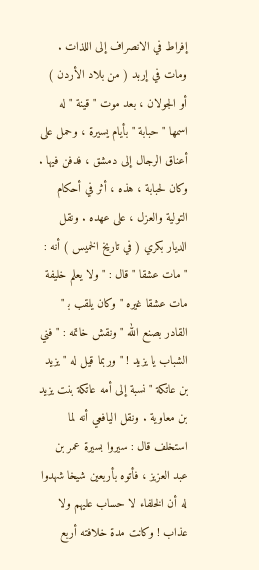إفراط في الانصراف إلى اللذات . ومات في إربد ( من بلاد الأردن ) أو الجولان ، بعد موت " قينة " له اسمها " حبابة " بأيام يسيرة ، وحمل على أعناق الرجال إلى دمشق ، فدفن فيها . وكان لحبابة ، هذه ، أثر في أحكام التولية والعزل ، على عهده . ونقل الديار بكري ( في تاريخ الخميس ) أنه : " مات عشقا " قال : " ولا يعلم خليفة مات عشقا غيره " وكان يلقب ب‍ " القادر بصنع الله " ونقش خاتمه : " فني الشباب يا يزيد ! " وربما قيل له " يزيد بن عاتكة " نسبة إلى أمه عاتكة بنت يزيد بن معاوية . ونقل اليافعي أنه لما استخلف قال : سيروا بسيرة عمر بن عبد العزيز ، فأتوه بأربعين شيخا شهدوا له أن الخلفاء لا حساب عليهم ولا عذاب ! وكانت مدة خلافته أربع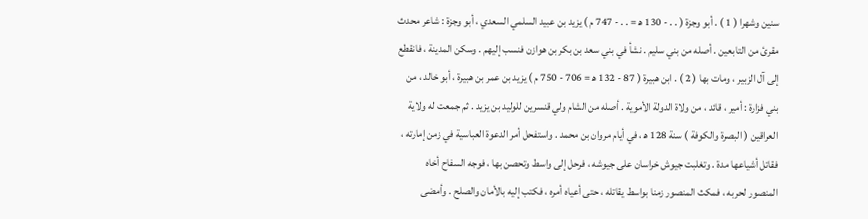سنين وشهرا ( 1 ) . أبو وجزة ( . . - 130 ه‍ = . . - 747 م ) يزيد بن عبيد السلمي السعدي ، أبو وجزة : شاعر محدث مقرئ من التابعين . أصله من بني سليم . نشأ في بني سعد بن بكر بن هوازن فنسب إليهم . وسكن المدينة ، فانقطع إلى آل الزبير ، ومات بها ( 2 ) . ابن هبيرة ( 87 - 132 ه‍ = 706 - 750 م ) يزيد بن عمر بن هبيرة ، أبو خالد ، من بني فزارة : أمير ، قائد ، من ولاة الدولة الأموية . أصله من الشام ولي قنسرين للوليد بن يزيد . ثم جمعت له ولاية العراقين ( البصرة والكوفة ) سنة 128 ه‍ ، في أيام مروان بن محمد . واستفحل أمر الدعوة العباسية في زمن إمارته ، فقاتل أشياعها مدة . وتغلبت جيوش خراسان على جيوشه ، فرحل إلى واسط وتحصن بها ، فوجه السفاح أخاه المنصور لحربه ، فمكث المنصور زمنا بواسط يقاتله ، حتى أعياه أمره ، فكتب إليه بالأمان والصلح . وأمضى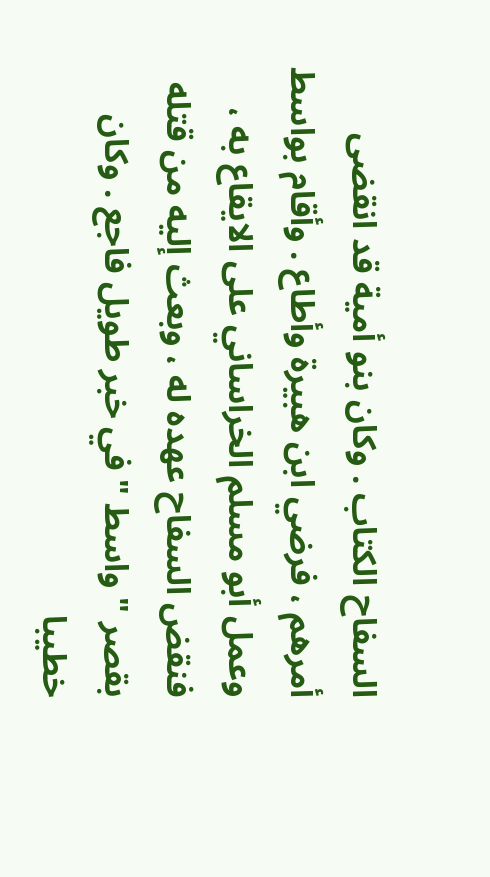السفاح الكتاب . وكان بنو أمية قد انقضى أمرهم ، فرضي ابن هبيرة وأطاع . وأقام بواسط وعمل أبو مسلم الخراساني على الايقاع به ، فنقض السفاح عهده له ، وبعث إليه من قتله بقصر " واسط " في خبر طويل فاجع . وكان خطيبا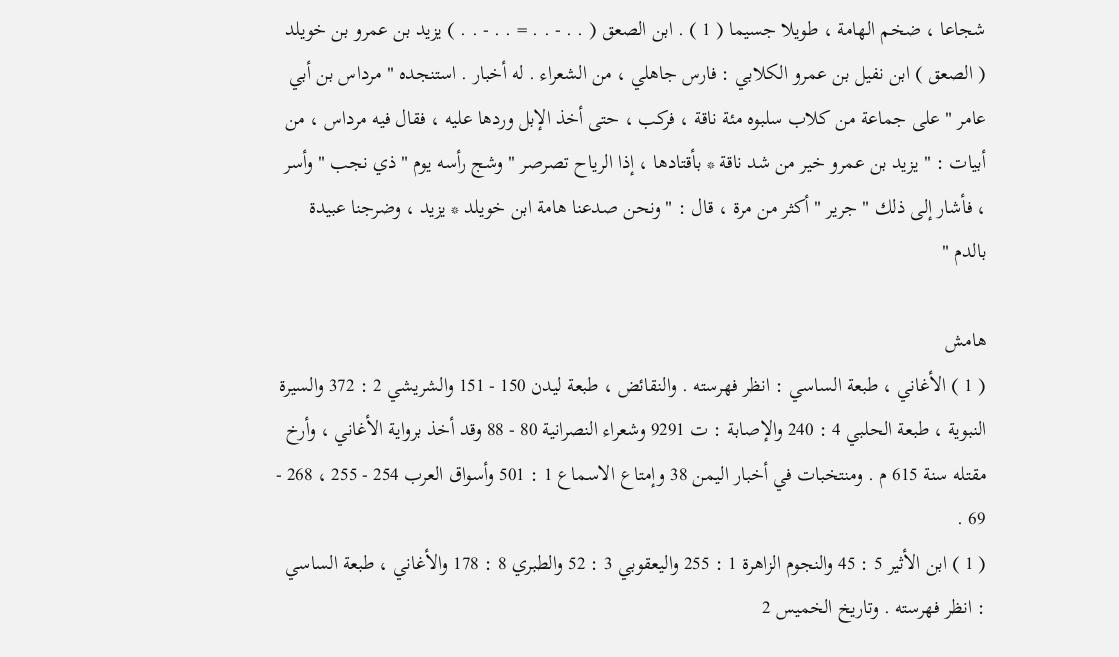شجاعا ، ضخم الهامة ، طويلا جسيما ( 1 ) . ابن الصعق ( . . - . . = . . - . . ) يزيد بن عمرو بن خويلد ( الصعق ) ابن نفيل بن عمرو الكلابي : فارس جاهلي ، من الشعراء . له أخبار . استنجده " مرداس بن أبي عامر " على جماعة من كلاب سلبوه مئة ناقة ، فركب ، حتى أخذ الإبل وردها عليه ، فقال فيه مرداس ، من أبيات : " يزيد بن عمرو خير من شد ناقة * بأقتادها ، إذا الرياح تصرصر " وشج رأسه يوم " ذي نجب " وأسر ، فأشار إلى ذلك " جرير " أكثر من مرة ، قال : " ونحن صدعنا هامة ابن خويلد * يزيد ، وضرجنا عبيدة بالدم "

هامش
( 1 ) الأغاني ، طبعة الساسي : انظر فهرسته . والنقائض ، طبعة ليدن 150 - 151 والشريشي 2 : 372 والسيرة النبوية ، طبعة الحلبي 4 : 240 والإصابة : ت 9291 وشعراء النصرانية 80 - 88 وقد أخذ برواية الأغاني ، وأرخ مقتله سنة 615 م . ومنتخبات في أخبار اليمن 38 وإمتاع الاسماع 1 : 501 وأسواق العرب 254 - 255 ، 268 - 69 .
( 1 ) ابن الأثير 5 : 45 والنجوم الزاهرة 1 : 255 واليعقوبي 3 : 52 والطبري 8 : 178 والأغاني ، طبعة الساسي : انظر فهرسته . وتاريخ الخميس 2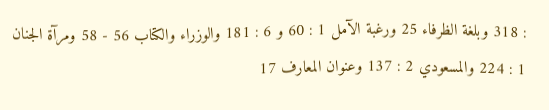: 318 وبلغة الظرفاء 25 ورغبة الآمل 1 : 60 و 6 : 181 والوزراء والكتاب 56 - 58 ومرآة الجنان 1 : 224 والمسعودي 2 : 137 وعنوان المعارف 17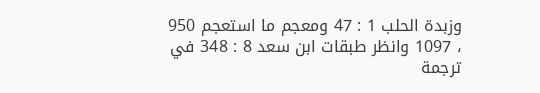وزبدة الحلب 1 : 47 ومعجم ما استعجم 950 ، 1097 وانظر طبقات ابن سعد 8 : 348 في ترجمة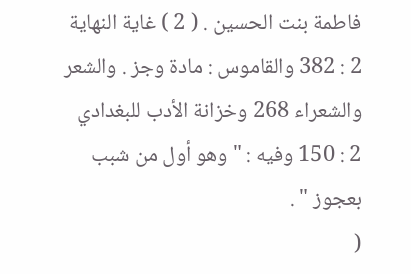فاطمة بنت الحسين . ( 2 ) غاية النهاية 2 : 382 والقاموس : مادة وجز . والشعر والشعراء 268 وخزانة الأدب للبغدادي 2 : 150 وفيه : " وهو أول من شبب بعجوز " .
(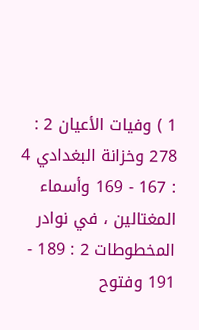1 ) وفيات الأعيان 2 : 278 وخزانة البغدادي 4 : 167 - 169 وأسماء المغتالين ، في نوادر المخطوطات 2 : 189 - 191 وفتوح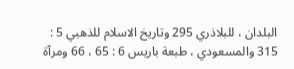البلدان ، للبلاذري 295 وتاريخ الاسلام للذهبي 5 : 315 والمسعودي ، طبعة باريس 6 : 65 ، 66 ومرآة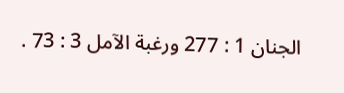الجنان 1 : 277 ورغبة الآمل 3 : 73 .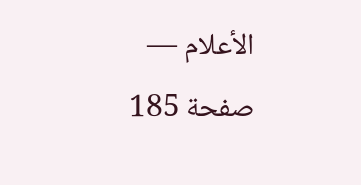الأعلام — صفحة 185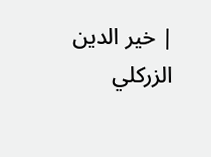| خير الدين الزركلي